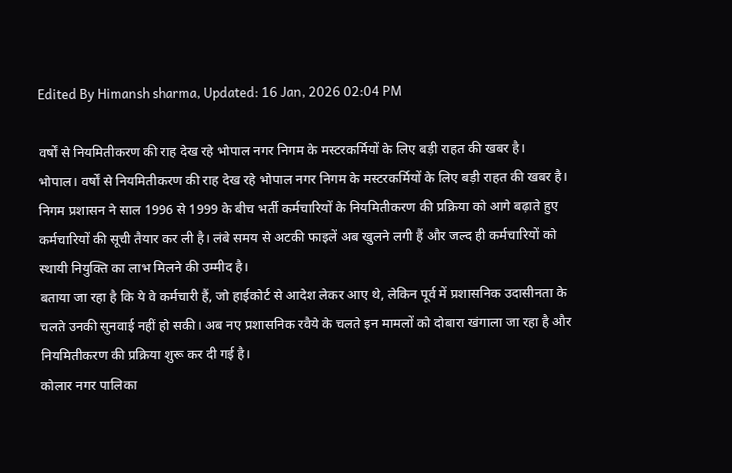Edited By Himansh sharma, Updated: 16 Jan, 2026 02:04 PM

वर्षों से नियमितीकरण की राह देख रहे भोपाल नगर निगम के मस्टरकर्मियों के लिए बड़ी राहत की खबर है।
भोपाल। वर्षों से नियमितीकरण की राह देख रहे भोपाल नगर निगम के मस्टरकर्मियों के लिए बड़ी राहत की खबर है। निगम प्रशासन ने साल 1996 से 1999 के बीच भर्ती कर्मचारियों के नियमितीकरण की प्रक्रिया को आगे बढ़ाते हुए कर्मचारियों की सूची तैयार कर ली है। लंबे समय से अटकी फाइलें अब खुलने लगी हैं और जल्द ही कर्मचारियों को स्थायी नियुक्ति का लाभ मिलने की उम्मीद है।
बताया जा रहा है कि ये वे कर्मचारी हैं, जो हाईकोर्ट से आदेश लेकर आए थे, लेकिन पूर्व में प्रशासनिक उदासीनता के चलते उनकी सुनवाई नहीं हो सकी। अब नए प्रशासनिक रवैये के चलते इन मामलों को दोबारा खंगाला जा रहा है और नियमितीकरण की प्रक्रिया शुरू कर दी गई है।
कोलार नगर पालिका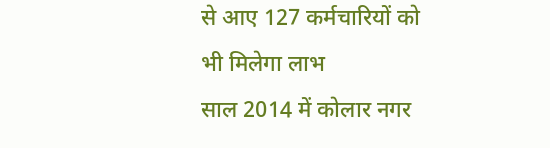से आए 127 कर्मचारियों को भी मिलेगा लाभ
साल 2014 में कोलार नगर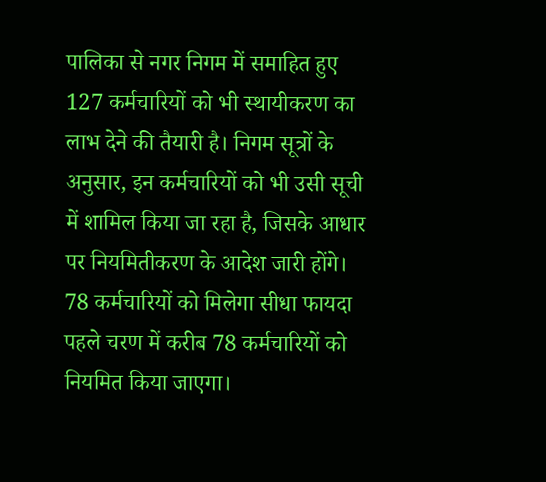पालिका से नगर निगम में समाहित हुए 127 कर्मचारियों को भी स्थायीकरण का लाभ देने की तैयारी है। निगम सूत्रों के अनुसार, इन कर्मचारियों को भी उसी सूची में शामिल किया जा रहा है, जिसके आधार पर नियमितीकरण के आदेश जारी होंगे।
78 कर्मचारियों को मिलेगा सीधा फायदा
पहले चरण में करीब 78 कर्मचारियों को नियमित किया जाएगा।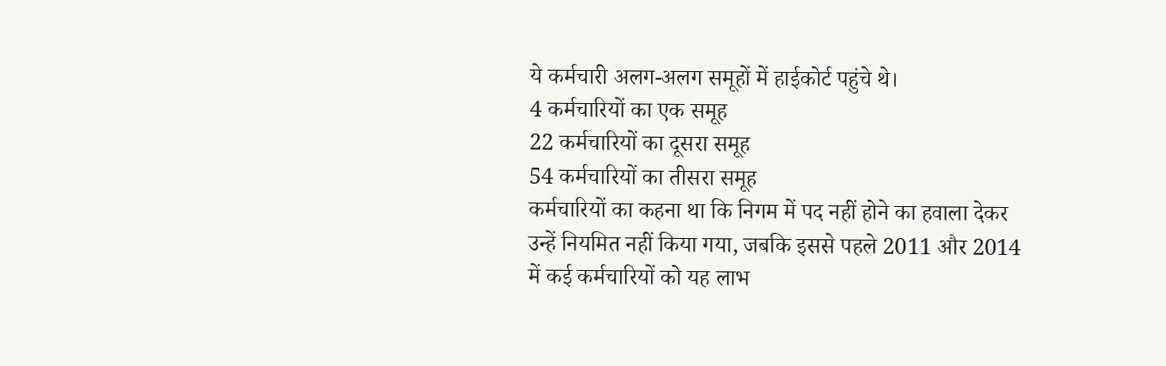ये कर्मचारी अलग-अलग समूहों में हाईकोर्ट पहुंचे थे।
4 कर्मचारियों का एक समूह
22 कर्मचारियों का दूसरा समूह
54 कर्मचारियों का तीसरा समूह
कर्मचारियों का कहना था कि निगम में पद नहीं होने का हवाला देकर उन्हें नियमित नहीं किया गया, जबकि इससे पहले 2011 और 2014 में कई कर्मचारियों को यह लाभ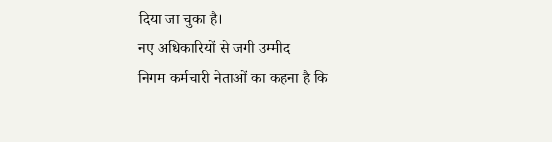दिया जा चुका है।
नए अधिकारियों से जगी उम्मीद
निगम कर्मचारी नेताओं का कहना है कि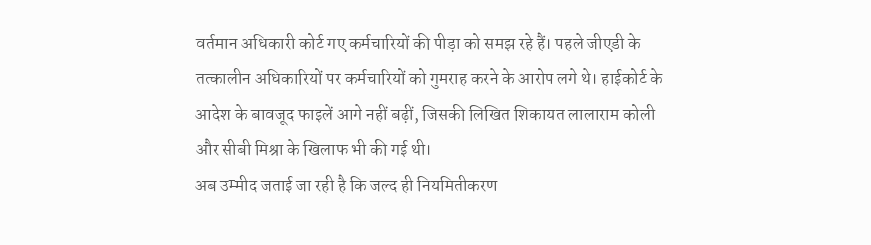वर्तमान अधिकारी कोर्ट गए कर्मचारियों की पीड़ा को समझ रहे हैं। पहले जीएडी के तत्कालीन अधिकारियों पर कर्मचारियों को गुमराह करने के आरोप लगे थे। हाईकोर्ट के आदेश के बावजूद फाइलें आगे नहीं बढ़ीं, जिसकी लिखित शिकायत लालाराम कोली और सीबी मिश्रा के खिलाफ भी की गई थी।
अब उम्मीद जताई जा रही है कि जल्द ही नियमितीकरण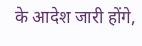के आदेश जारी होंगे,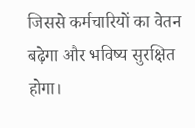जिससे कर्मचारियों का वेतन बढ़ेगा और भविष्य सुरक्षित होगा।